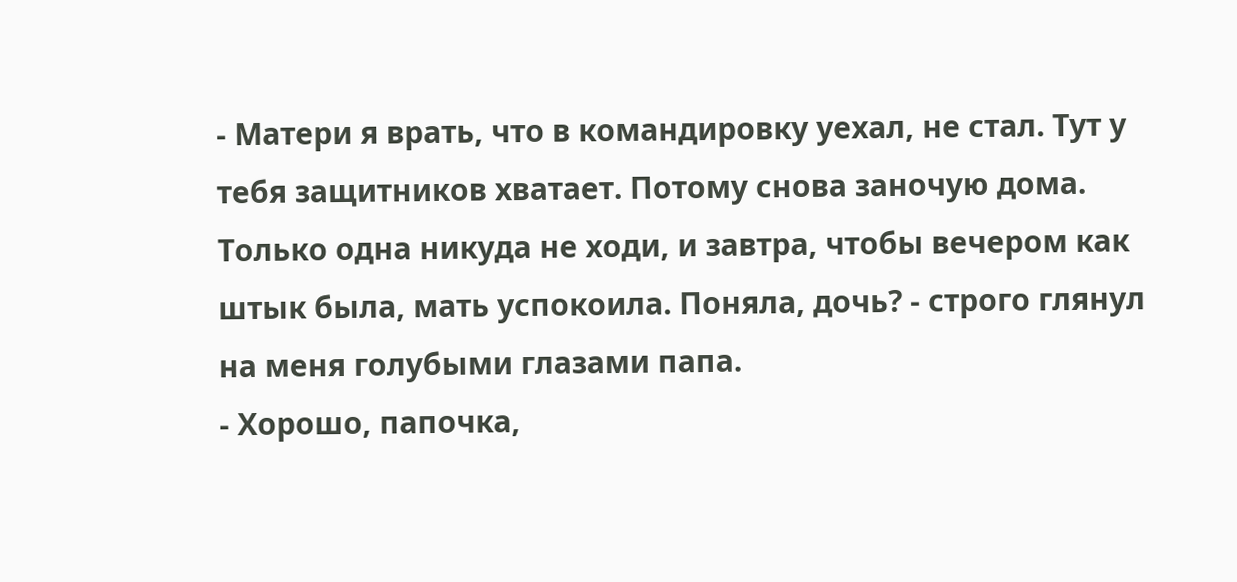- Матери я врать, что в командировку уехал, не стал. Тут у тебя защитников хватает. Потому снова заночую дома. Только одна никуда не ходи, и завтра, чтобы вечером как штык была, мать успокоила. Поняла, дочь? - строго глянул на меня голубыми глазами папа.
- Хорошо, папочка,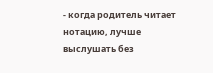- когда родитель читает нотацию, лучше выслушать без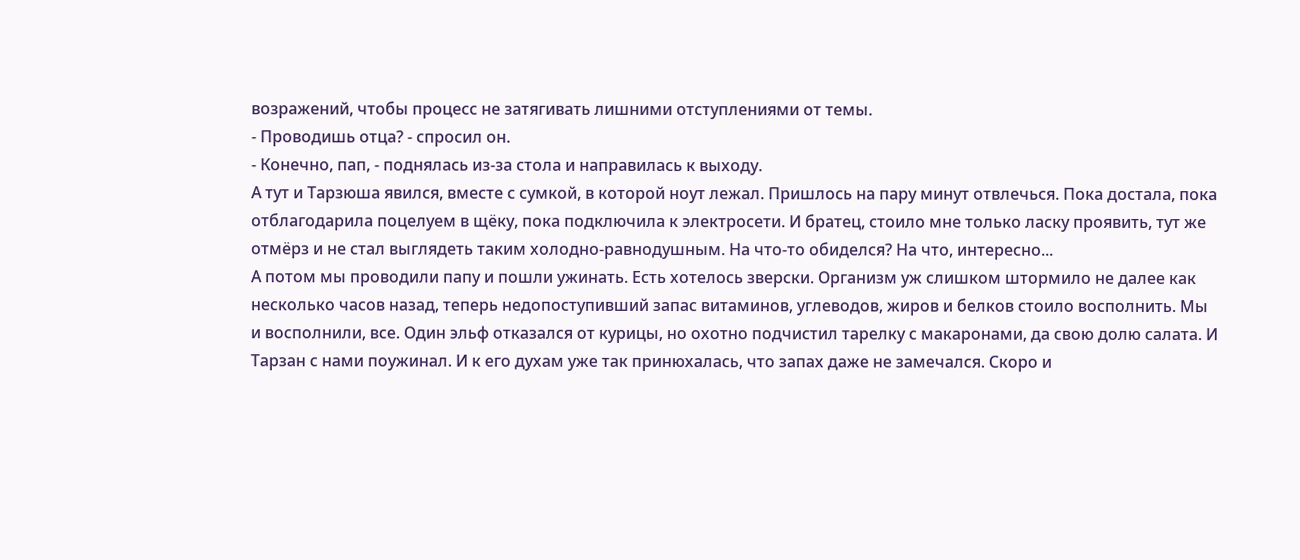возражений, чтобы процесс не затягивать лишними отступлениями от темы.
- Проводишь отца? - спросил он.
- Конечно, пап, - поднялась из-за стола и направилась к выходу.
А тут и Тарзюша явился, вместе с сумкой, в которой ноут лежал. Пришлось на пару минут отвлечься. Пока достала, пока отблагодарила поцелуем в щёку, пока подключила к электросети. И братец, стоило мне только ласку проявить, тут же отмёрз и не стал выглядеть таким холодно-равнодушным. На что-то обиделся? На что, интересно...
А потом мы проводили папу и пошли ужинать. Есть хотелось зверски. Организм уж слишком штормило не далее как несколько часов назад, теперь недопоступивший запас витаминов, углеводов, жиров и белков стоило восполнить. Мы и восполнили, все. Один эльф отказался от курицы, но охотно подчистил тарелку с макаронами, да свою долю салата. И Тарзан с нами поужинал. И к его духам уже так принюхалась, что запах даже не замечался. Скоро и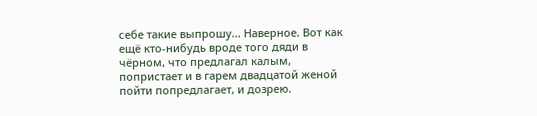себе такие выпрошу... Наверное. Вот как ещё кто-нибудь вроде того дяди в чёрном, что предлагал калым, попристает и в гарем двадцатой женой пойти попредлагает, и дозрею.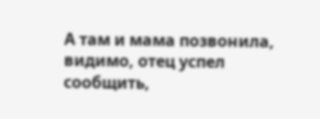А там и мама позвонила, видимо, отец успел сообщить,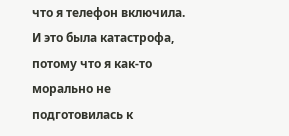что я телефон включила. И это была катастрофа, потому что я как-то морально не подготовилась к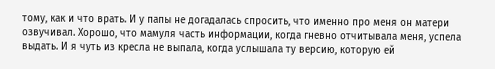тому, как и что врать. И у папы не догадалась спросить, что именно про меня он матери озвучивал. Хорошо, что мамуля часть информации, когда гневно отчитывала меня, успела выдать. И я чуть из кресла не выпала, когда услышала ту версию, которую ей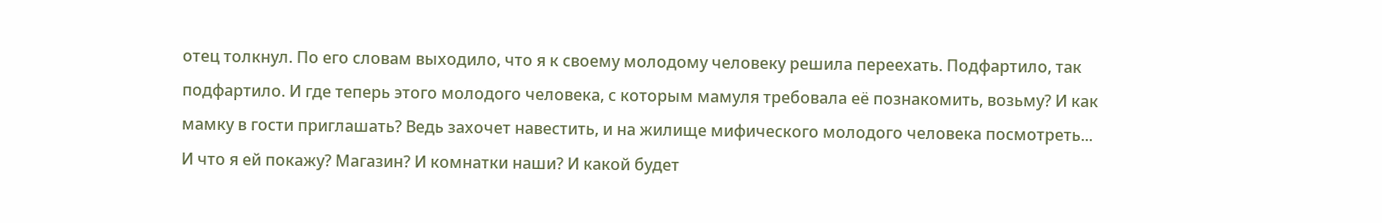отец толкнул. По его словам выходило, что я к своему молодому человеку решила переехать. Подфартило, так подфартило. И где теперь этого молодого человека, с которым мамуля требовала её познакомить, возьму? И как мамку в гости приглашать? Ведь захочет навестить, и на жилище мифического молодого человека посмотреть... И что я ей покажу? Магазин? И комнатки наши? И какой будет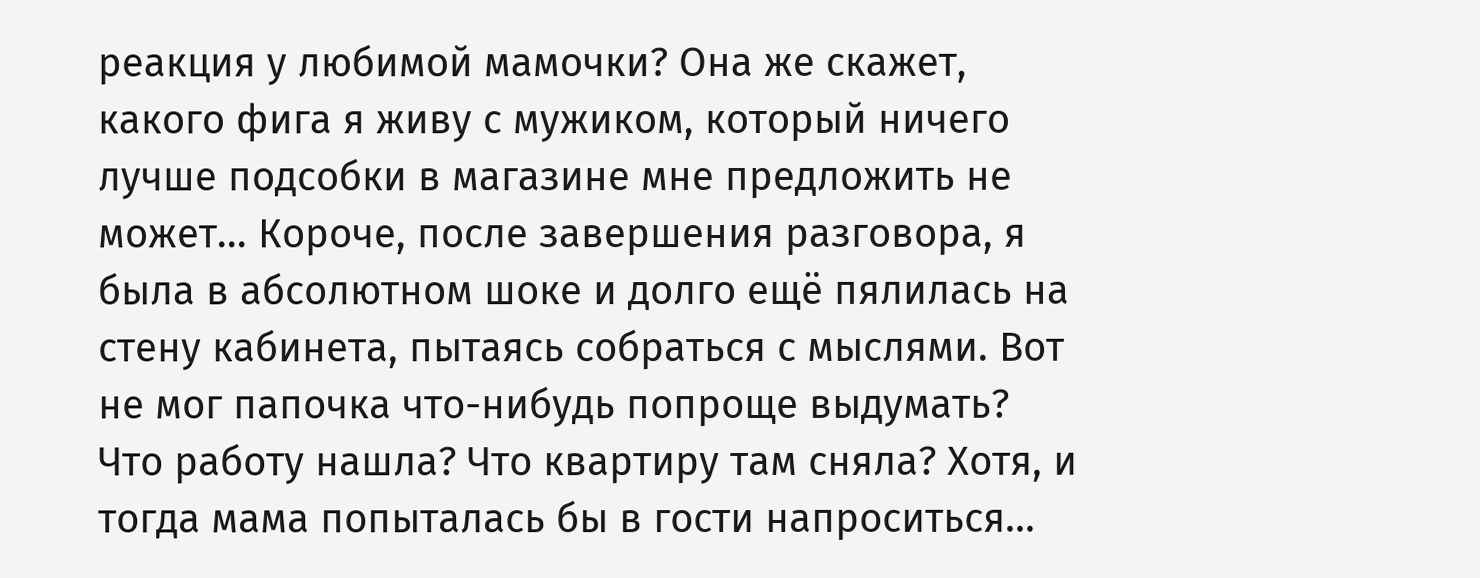реакция у любимой мамочки? Она же скажет, какого фига я живу с мужиком, который ничего лучше подсобки в магазине мне предложить не может... Короче, после завершения разговора, я была в абсолютном шоке и долго ещё пялилась на стену кабинета, пытаясь собраться с мыслями. Вот не мог папочка что-нибудь попроще выдумать? Что работу нашла? Что квартиру там сняла? Хотя, и тогда мама попыталась бы в гости напроситься...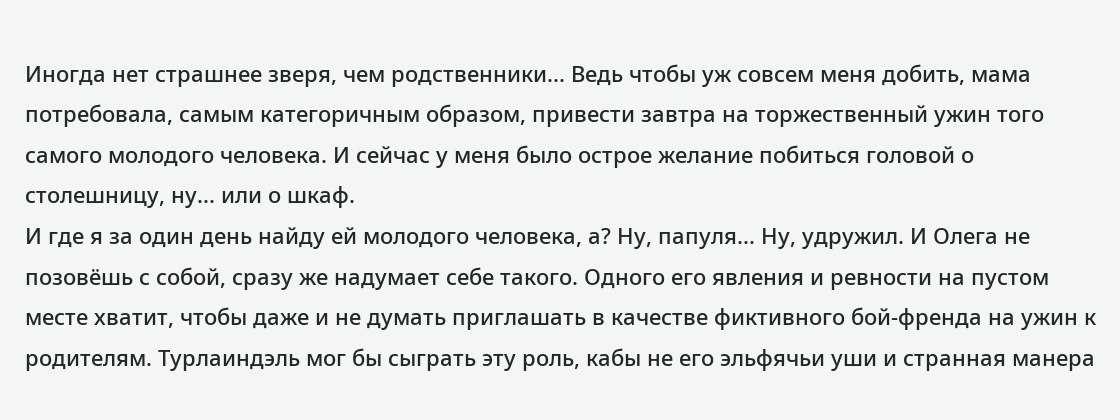Иногда нет страшнее зверя, чем родственники... Ведь чтобы уж совсем меня добить, мама потребовала, самым категоричным образом, привести завтра на торжественный ужин того самого молодого человека. И сейчас у меня было острое желание побиться головой о столешницу, ну... или о шкаф.
И где я за один день найду ей молодого человека, а? Ну, папуля... Ну, удружил. И Олега не позовёшь с собой, сразу же надумает себе такого. Одного его явления и ревности на пустом месте хватит, чтобы даже и не думать приглашать в качестве фиктивного бой-френда на ужин к родителям. Турлаиндэль мог бы сыграть эту роль, кабы не его эльфячьи уши и странная манера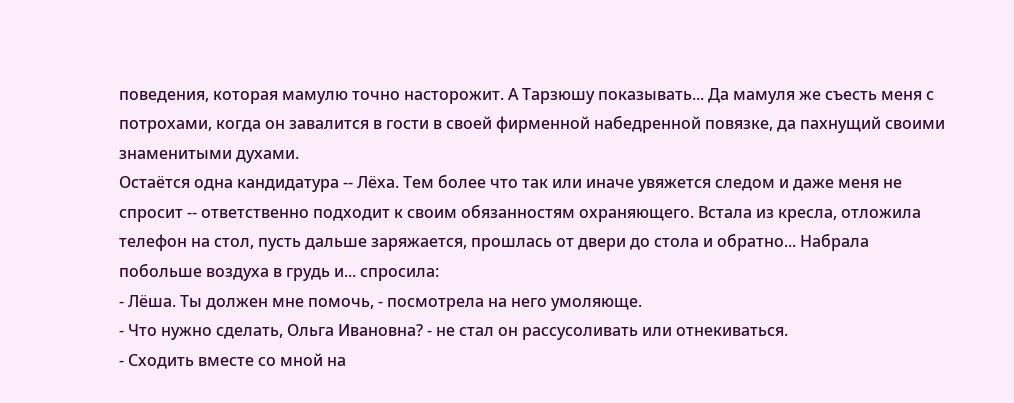поведения, которая мамулю точно насторожит. А Тарзюшу показывать... Да мамуля же съесть меня с потрохами, когда он завалится в гости в своей фирменной набедренной повязке, да пахнущий своими знаменитыми духами.
Остаётся одна кандидатура -- Лёха. Тем более что так или иначе увяжется следом и даже меня не спросит -- ответственно подходит к своим обязанностям охраняющего. Встала из кресла, отложила телефон на стол, пусть дальше заряжается, прошлась от двери до стола и обратно... Набрала побольше воздуха в грудь и... спросила:
- Лёша. Ты должен мне помочь, - посмотрела на него умоляюще.
- Что нужно сделать, Ольга Ивановна? - не стал он рассусоливать или отнекиваться.
- Сходить вместе со мной на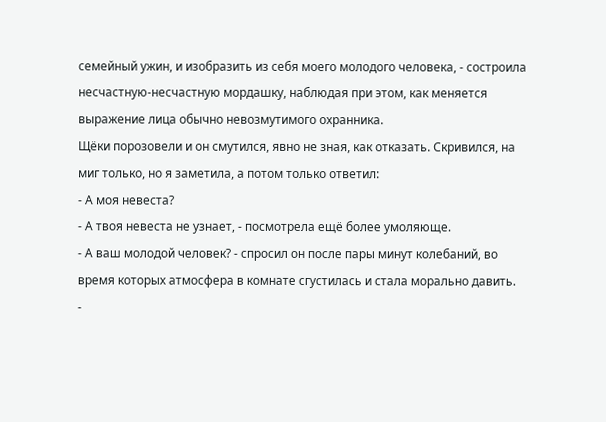семейный ужин, и изобразить из себя моего молодого человека, - состроила несчастную-несчастную мордашку, наблюдая при этом, как меняется выражение лица обычно невозмутимого охранника.
Щёки порозовели и он смутился, явно не зная, как отказать. Скривился, на миг только, но я заметила, а потом только ответил:
- А моя невеста?
- А твоя невеста не узнает, - посмотрела ещё более умоляюще.
- А ваш молодой человек? - спросил он после пары минут колебаний, во время которых атмосфера в комнате сгустилась и стала морально давить.
-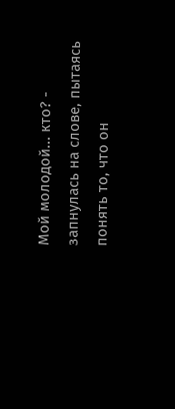Мой молодой... кто? - запнулась на слове, пытаясь понять то, что он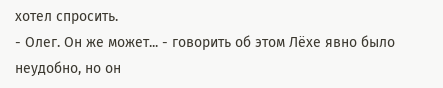хотел спросить.
- Олег. Он же может... - говорить об этом Лёхе явно было неудобно, но он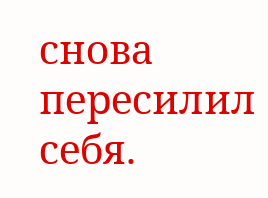снова пересилил себя.